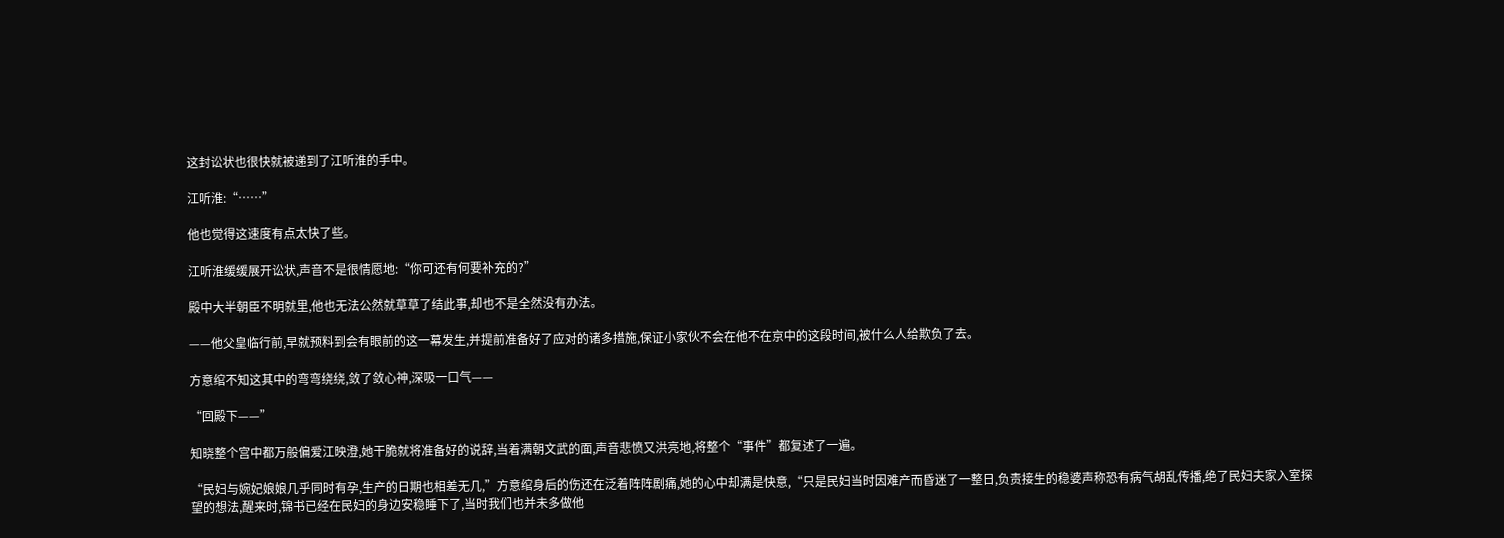这封讼状也很快就被递到了江听淮的手中。

江听淮:“……”

他也觉得这速度有点太快了些。

江听淮缓缓展开讼状,声音不是很情愿地:“你可还有何要补充的?”

殿中大半朝臣不明就里,他也无法公然就草草了结此事,却也不是全然没有办法。

——他父皇临行前,早就预料到会有眼前的这一幕发生,并提前准备好了应对的诸多措施,保证小家伙不会在他不在京中的这段时间,被什么人给欺负了去。

方意绾不知这其中的弯弯绕绕,敛了敛心神,深吸一口气——

“回殿下——”

知晓整个宫中都万般偏爱江映澄,她干脆就将准备好的说辞,当着满朝文武的面,声音悲愤又洪亮地,将整个“事件”都复述了一遍。

“民妇与婉妃娘娘几乎同时有孕,生产的日期也相差无几,”方意绾身后的伤还在泛着阵阵剧痛,她的心中却满是快意,“只是民妇当时因难产而昏迷了一整日,负责接生的稳婆声称恐有病气胡乱传播,绝了民妇夫家入室探望的想法,醒来时,锦书已经在民妇的身边安稳睡下了,当时我们也并未多做他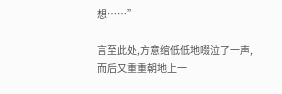想……”

言至此处,方意绾低低地啜泣了一声,而后又重重朝地上一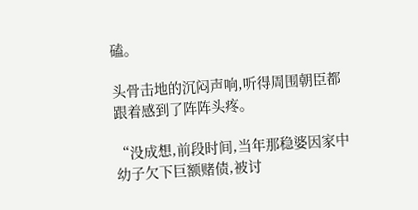磕。

头骨击地的沉闷声响,听得周围朝臣都跟着感到了阵阵头疼。

“没成想,前段时间,当年那稳婆因家中幼子欠下巨额赌债,被讨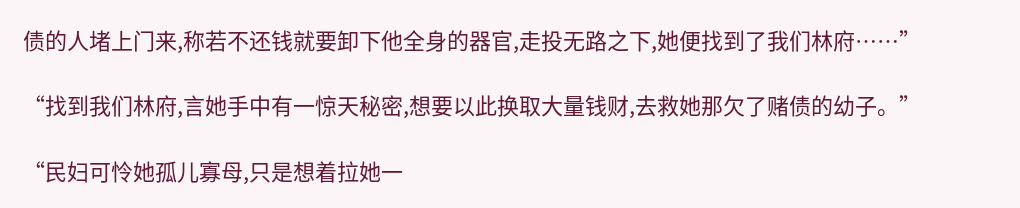债的人堵上门来,称若不还钱就要卸下他全身的器官,走投无路之下,她便找到了我们林府……”

“找到我们林府,言她手中有一惊天秘密,想要以此换取大量钱财,去救她那欠了赌债的幼子。”

“民妇可怜她孤儿寡母,只是想着拉她一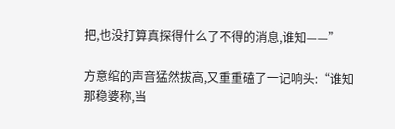把,也没打算真探得什么了不得的消息,谁知——”

方意绾的声音猛然拔高,又重重磕了一记响头:“谁知那稳婆称,当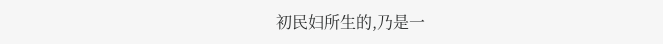初民妇所生的,乃是一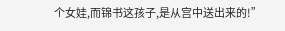个女娃,而锦书这孩子,是从宫中送出来的!”